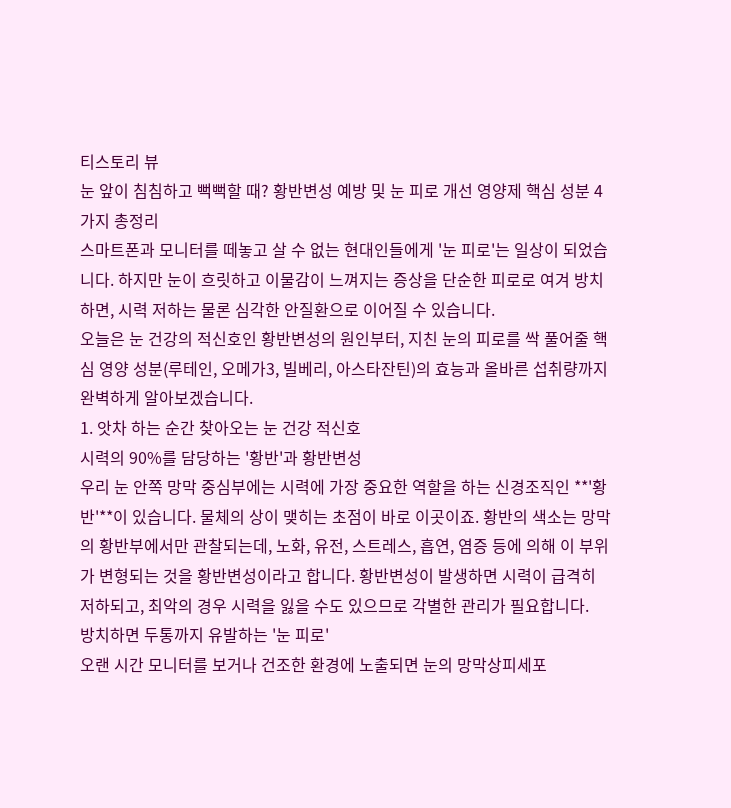티스토리 뷰
눈 앞이 침침하고 뻑뻑할 때? 황반변성 예방 및 눈 피로 개선 영양제 핵심 성분 4가지 총정리
스마트폰과 모니터를 떼놓고 살 수 없는 현대인들에게 '눈 피로'는 일상이 되었습니다. 하지만 눈이 흐릿하고 이물감이 느껴지는 증상을 단순한 피로로 여겨 방치하면, 시력 저하는 물론 심각한 안질환으로 이어질 수 있습니다.
오늘은 눈 건강의 적신호인 황반변성의 원인부터, 지친 눈의 피로를 싹 풀어줄 핵심 영양 성분(루테인, 오메가3, 빌베리, 아스타잔틴)의 효능과 올바른 섭취량까지 완벽하게 알아보겠습니다.
1. 앗차 하는 순간 찾아오는 눈 건강 적신호
시력의 90%를 담당하는 '황반'과 황반변성
우리 눈 안쪽 망막 중심부에는 시력에 가장 중요한 역할을 하는 신경조직인 **'황반'**이 있습니다. 물체의 상이 맺히는 초점이 바로 이곳이죠. 황반의 색소는 망막의 황반부에서만 관찰되는데, 노화, 유전, 스트레스, 흡연, 염증 등에 의해 이 부위가 변형되는 것을 황반변성이라고 합니다. 황반변성이 발생하면 시력이 급격히 저하되고, 최악의 경우 시력을 잃을 수도 있으므로 각별한 관리가 필요합니다.
방치하면 두통까지 유발하는 '눈 피로'
오랜 시간 모니터를 보거나 건조한 환경에 노출되면 눈의 망막상피세포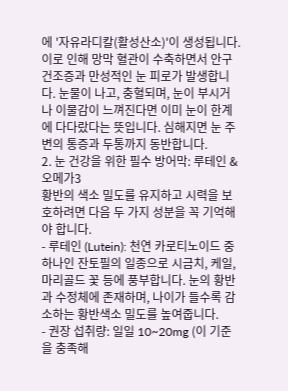에 '자유라디칼(활성산소)'이 생성됩니다. 이로 인해 망막 혈관이 수축하면서 안구건조증과 만성적인 눈 피로가 발생합니다. 눈물이 나고, 충혈되며, 눈이 부시거나 이물감이 느껴진다면 이미 눈이 한계에 다다랐다는 뜻입니다. 심해지면 눈 주변의 통증과 두통까지 동반합니다.
2. 눈 건강을 위한 필수 방어막: 루테인 & 오메가3
황반의 색소 밀도를 유지하고 시력을 보호하려면 다음 두 가지 성분을 꼭 기억해야 합니다.
- 루테인 (Lutein): 천연 카로티노이드 중 하나인 잔토필의 일종으로 시금치, 케일, 마리골드 꽃 등에 풍부합니다. 눈의 황반과 수정체에 존재하며, 나이가 들수록 감소하는 황반색소 밀도를 높여줍니다.
- 권장 섭취량: 일일 10~20mg (이 기준을 충족해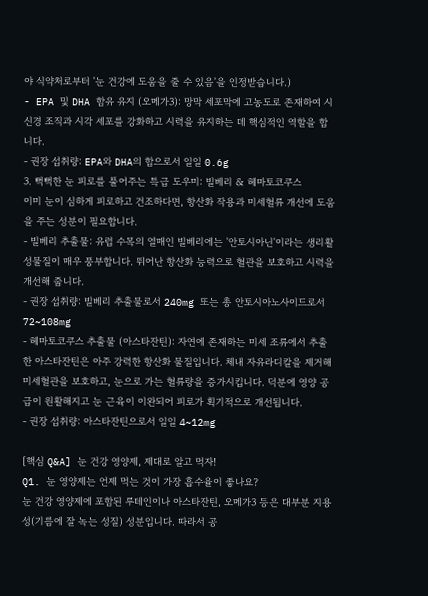야 식약처로부터 '눈 건강에 도움을 줄 수 있음'을 인정받습니다.)
- EPA 및 DHA 함유 유지 (오메가3): 망막 세포막에 고농도로 존재하여 시신경 조직과 시각 세포를 강화하고 시력을 유지하는 데 핵심적인 역할을 합니다.
- 권장 섭취량: EPA와 DHA의 합으로서 일일 0.6g
3. 뻑뻑한 눈 피로를 풀어주는 특급 도우미: 빌베리 & 헤마토코쿠스
이미 눈이 심하게 피로하고 건조하다면, 항산화 작용과 미세혈류 개선에 도움을 주는 성분이 필요합니다.
- 빌베리 추출물: 유럽 수목의 열매인 빌베리에는 '안토시아닌'이라는 생리활성물질이 매우 풍부합니다. 뛰어난 항산화 능력으로 혈관을 보호하고 시력을 개선해 줍니다.
- 권장 섭취량: 빌베리 추출물로서 240mg 또는 총 안토시아노사이드로서 72~108mg
- 헤마토코쿠스 추출물 (아스타잔틴): 자연에 존재하는 미세 조류에서 추출한 아스타잔틴은 아주 강력한 항산화 물질입니다. 체내 자유라디칼을 제거해 미세혈관을 보호하고, 눈으로 가는 혈류량을 증가시킵니다. 덕분에 영양 공급이 원활해지고 눈 근육이 이완되어 피로가 획기적으로 개선됩니다.
- 권장 섭취량: 아스타잔틴으로서 일일 4~12mg

[핵심 Q&A] 눈 건강 영양제, 제대로 알고 먹자!
Q1. 눈 영양제는 언제 먹는 것이 가장 흡수율이 좋나요?
눈 건강 영양제에 포함된 루테인이나 아스타잔틴, 오메가3 등은 대부분 지용성(기름에 잘 녹는 성질) 성분입니다. 따라서 공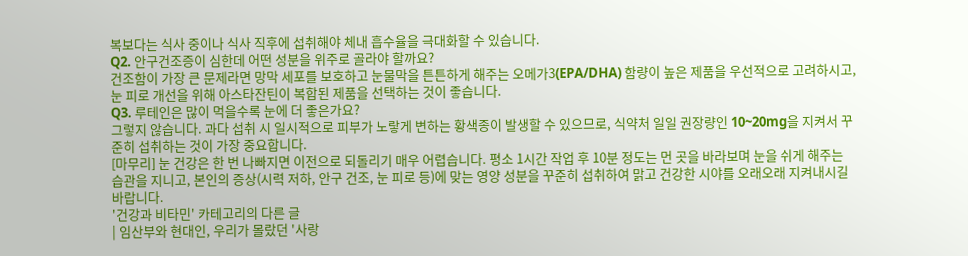복보다는 식사 중이나 식사 직후에 섭취해야 체내 흡수율을 극대화할 수 있습니다.
Q2. 안구건조증이 심한데 어떤 성분을 위주로 골라야 할까요?
건조함이 가장 큰 문제라면 망막 세포를 보호하고 눈물막을 튼튼하게 해주는 오메가3(EPA/DHA) 함량이 높은 제품을 우선적으로 고려하시고, 눈 피로 개선을 위해 아스타잔틴이 복합된 제품을 선택하는 것이 좋습니다.
Q3. 루테인은 많이 먹을수록 눈에 더 좋은가요?
그렇지 않습니다. 과다 섭취 시 일시적으로 피부가 노랗게 변하는 황색종이 발생할 수 있으므로, 식약처 일일 권장량인 10~20mg을 지켜서 꾸준히 섭취하는 것이 가장 중요합니다.
[마무리] 눈 건강은 한 번 나빠지면 이전으로 되돌리기 매우 어렵습니다. 평소 1시간 작업 후 10분 정도는 먼 곳을 바라보며 눈을 쉬게 해주는 습관을 지니고, 본인의 증상(시력 저하, 안구 건조, 눈 피로 등)에 맞는 영양 성분을 꾸준히 섭취하여 맑고 건강한 시야를 오래오래 지켜내시길 바랍니다.
'건강과 비타민' 카테고리의 다른 글
| 임산부와 현대인, 우리가 몰랐던 '사랑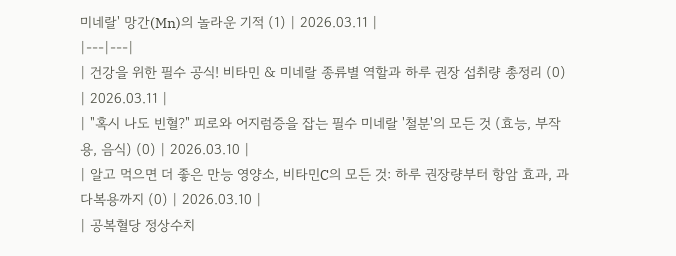미네랄' 망간(Mn)의 놀라운 기적 (1) | 2026.03.11 |
|---|---|
| 건강을 위한 필수 공식! 비타민 & 미네랄 종류별 역할과 하루 권장 섭취량 총정리 (0) | 2026.03.11 |
| "혹시 나도 빈혈?" 피로와 어지럼증을 잡는 필수 미네랄 '철분'의 모든 것 (효능, 부작용, 음식) (0) | 2026.03.10 |
| 알고 먹으면 더 좋은 만능 영양소, 비타민C의 모든 것: 하루 권장량부터 항암 효과, 과다복용까지 (0) | 2026.03.10 |
| 공복혈당 정상수치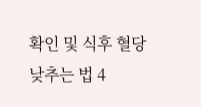확인 및 식후 혈당 낮추는 법 4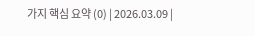가지 핵심 요약 (0) | 2026.03.09 |